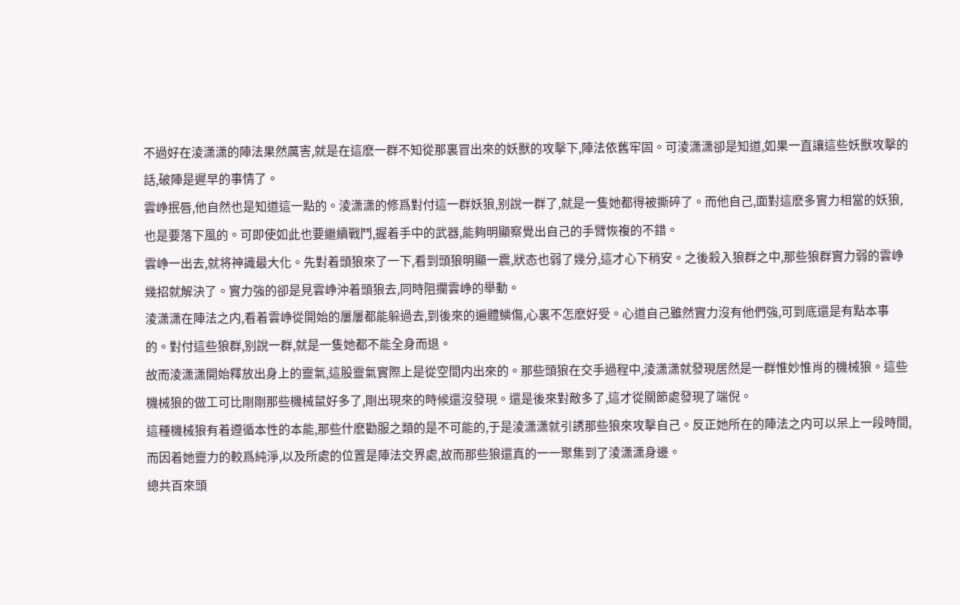不過好在淩潇潇的陣法果然厲害,就是在這麽一群不知從那裏冒出來的妖獸的攻擊下,陣法依舊牢固。可淩潇潇卻是知道,如果一直讓這些妖獸攻擊的話,破陣是遲早的事情了。
雲峥抿唇,他自然也是知道這一點的。淩潇潇的修爲對付這一群妖狼,别說一群了,就是一隻她都得被撕碎了。而他自己,面對這麽多實力相當的妖狼,也是要落下風的。可即使如此也要繼續戰鬥,握着手中的武器,能夠明顯察覺出自己的手臂恢複的不錯。
雲峥一出去,就将神識最大化。先對着頭狼來了一下,看到頭狼明顯一震,狀态也弱了幾分,這才心下稍安。之後殺入狼群之中,那些狼群實力弱的雲峥幾招就解決了。實力強的卻是見雲峥沖着頭狼去,同時阻攔雲峥的舉動。
淩潇潇在陣法之内,看着雲峥從開始的屢屢都能躲過去,到後來的遍體鱗傷,心裏不怎麽好受。心道自己雖然實力沒有他們強,可到底還是有點本事的。對付這些狼群,别說一群,就是一隻她都不能全身而退。
故而淩潇潇開始釋放出身上的靈氣,這股靈氣實際上是從空間内出來的。那些頭狼在交手過程中,淩潇潇就發現居然是一群惟妙惟肖的機械狼。這些機械狼的做工可比剛剛那些機械鼠好多了,剛出現來的時候還沒發現。還是後來對敵多了,這才從關節處發現了端倪。
這種機械狼有着遵循本性的本能,那些什麽勸服之類的是不可能的,于是淩潇潇就引誘那些狼來攻擊自己。反正她所在的陣法之内可以呆上一段時間,而因着她靈力的較爲純淨,以及所處的位置是陣法交界處,故而那些狼還真的一一聚集到了淩潇潇身邊。
總共百來頭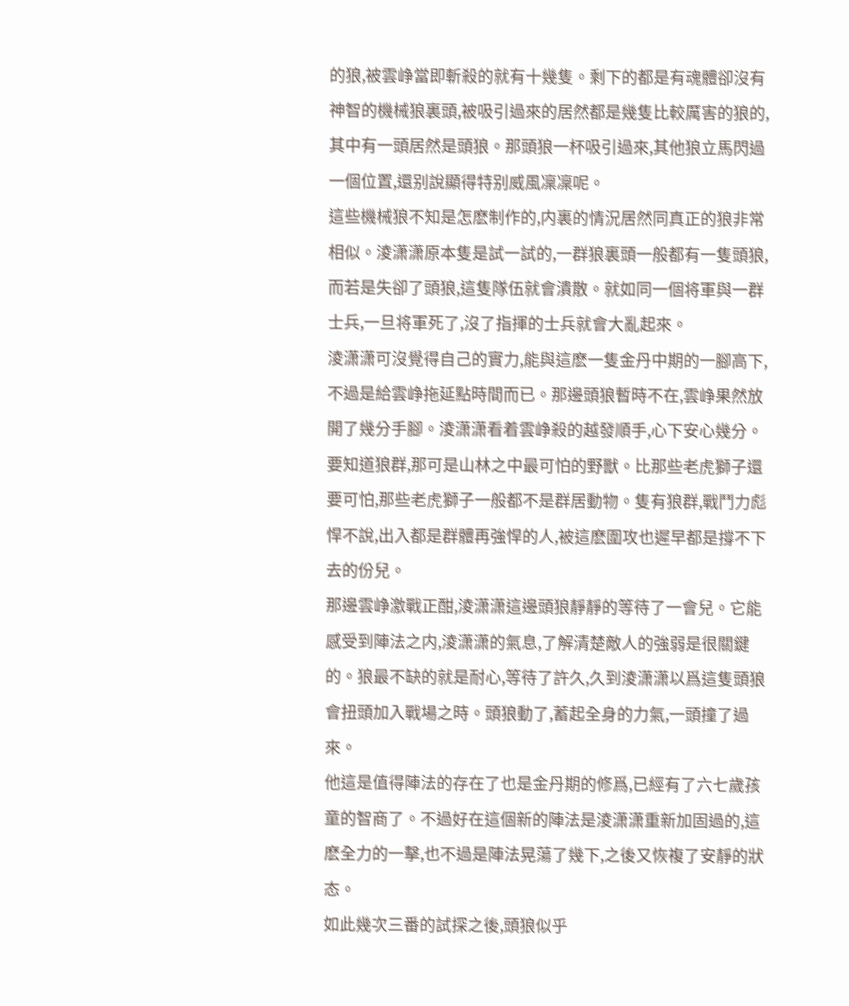的狼,被雲峥當即斬殺的就有十幾隻。剩下的都是有魂體卻沒有神智的機械狼裏頭,被吸引過來的居然都是幾隻比較厲害的狼的,其中有一頭居然是頭狼。那頭狼一杯吸引過來,其他狼立馬閃過一個位置,還别說顯得特别威風凜凜呢。
這些機械狼不知是怎麽制作的,内裏的情況居然同真正的狼非常相似。淩潇潇原本隻是試一試的,一群狼裏頭一般都有一隻頭狼,而若是失卻了頭狼,這隻隊伍就會潰散。就如同一個将軍與一群士兵,一旦将軍死了,沒了指揮的士兵就會大亂起來。
淩潇潇可沒覺得自己的實力,能與這麽一隻金丹中期的一腳高下,不過是給雲峥拖延點時間而已。那邊頭狼暫時不在,雲峥果然放開了幾分手腳。淩潇潇看着雲峥殺的越發順手,心下安心幾分。
要知道狼群,那可是山林之中最可怕的野獸。比那些老虎獅子還要可怕,那些老虎獅子一般都不是群居動物。隻有狼群,戰鬥力彪悍不說,出入都是群體再強悍的人,被這麽圍攻也遲早都是撐不下去的份兒。
那邊雲峥激戰正酣,淩潇潇這邊頭狼靜靜的等待了一會兒。它能感受到陣法之内,淩潇潇的氣息,了解清楚敵人的強弱是很關鍵的。狼最不缺的就是耐心,等待了許久,久到淩潇潇以爲這隻頭狼會扭頭加入戰場之時。頭狼動了,蓄起全身的力氣,一頭撞了過來。
他這是值得陣法的存在了也是金丹期的修爲,已經有了六七歲孩童的智商了。不過好在這個新的陣法是淩潇潇重新加固過的,這麽全力的一擊,也不過是陣法晃蕩了幾下,之後又恢複了安靜的狀态。
如此幾次三番的試探之後,頭狼似乎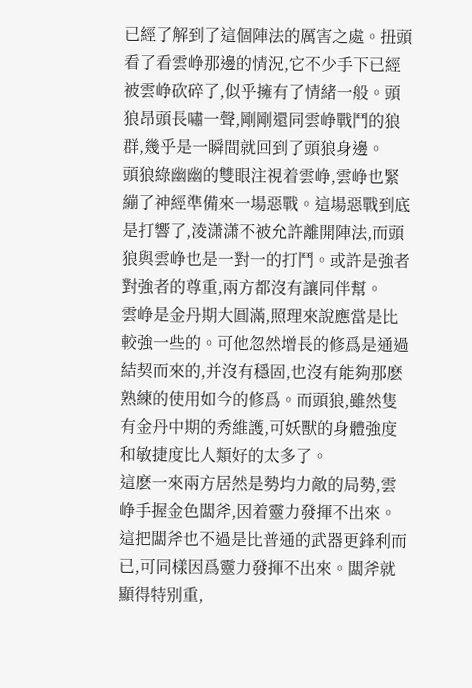已經了解到了這個陣法的厲害之處。扭頭看了看雲峥那邊的情況,它不少手下已經被雲峥砍碎了,似乎擁有了情緒一般。頭狼昂頭長嘯一聲,剛剛還同雲峥戰鬥的狼群,幾乎是一瞬間就回到了頭狼身邊。
頭狼綠幽幽的雙眼注視着雲峥,雲峥也緊繃了神經準備來一場惡戰。這場惡戰到底是打響了,淩潇潇不被允許離開陣法,而頭狼與雲峥也是一對一的打鬥。或許是強者對強者的尊重,兩方都沒有讓同伴幫。
雲峥是金丹期大圓滿,照理來說應當是比較強一些的。可他忽然增長的修爲是通過結契而來的,并沒有穩固,也沒有能夠那麽熟練的使用如今的修爲。而頭狼,雖然隻有金丹中期的秀維護,可妖獸的身體強度和敏捷度比人類好的太多了。
這麽一來兩方居然是勢均力敵的局勢,雲峥手握金色闆斧,因着靈力發揮不出來。這把闆斧也不過是比普通的武器更鋒利而已,可同樣因爲靈力發揮不出來。闆斧就顯得特别重,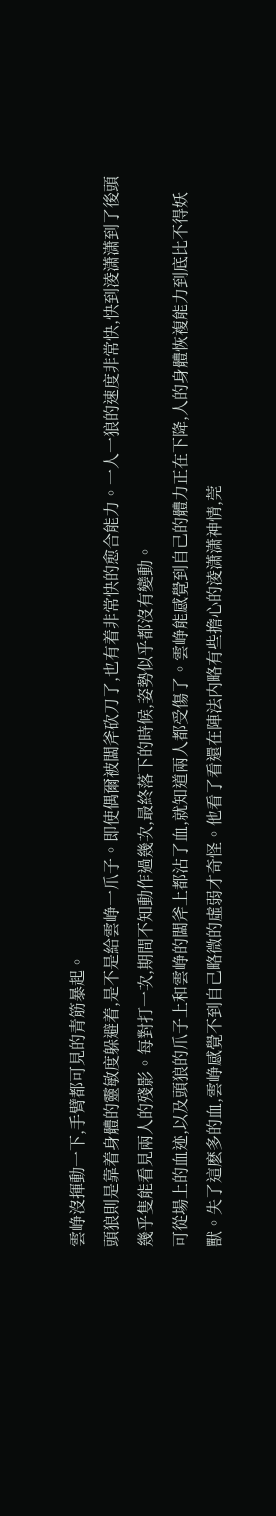雲峥沒揮動一下,手臂都可見的青筋暴起。
頭狼則是靠着身體的靈敏度躲避着,是不是給雲峥一爪子。即使偶爾被闆斧砍刀了,也有着非常快的愈合能力。一人一狼的速度非常快,快到淩潇潇到了後頭幾乎隻能看見兩人的殘影。每對打一次,期間不知動作過幾次,最終落下的時候,姿勢似乎都沒有變動。
可從場上的血迹,以及頭狼的爪子上和雲峥的闆斧上都沾了血,就知道兩人都受傷了。雲峥能感覺到自己的體力正在下降,人的身體恢複能力到底比不得妖獸。失了這麽多的血,雲峥感覺不到自己略微的虛弱才奇怪。他看了看還在陣法内略有些擔心的淩潇潇神情,莞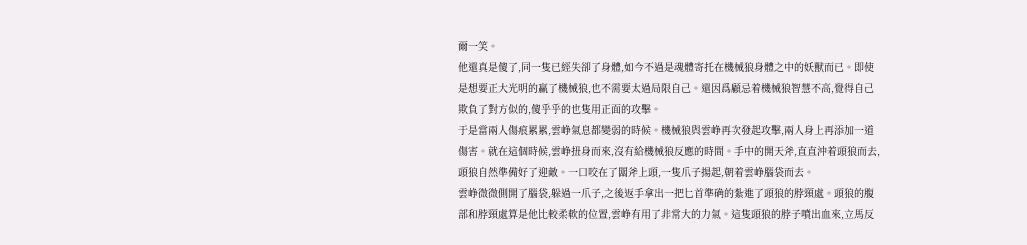爾一笑。
他還真是傻了,同一隻已經失卻了身體,如今不過是魂體寄托在機械狼身體之中的妖獸而已。即使是想要正大光明的赢了機械狼,也不需要太過局限自己。還因爲顧忌着機械狼智慧不高,覺得自己欺負了對方似的,傻乎乎的也隻用正面的攻擊。
于是當兩人傷痕累累,雲峥氣息都變弱的時候。機械狼與雲峥再次發起攻擊,兩人身上再添加一道傷害。就在這個時候,雲峥扭身而來,沒有給機械狼反應的時間。手中的開天斧,直直沖着頭狼而去,頭狼自然準備好了迎敵。一口咬在了闆斧上頭,一隻爪子揚起,朝着雲峥腦袋而去。
雲峥微微側開了腦袋,躲過一爪子,之後返手拿出一把匕首準确的紮進了頭狼的脖頸處。頭狼的腹部和脖頸處算是他比較柔軟的位置,雲峥有用了非常大的力氣。這隻頭狼的脖子噴出血來,立馬反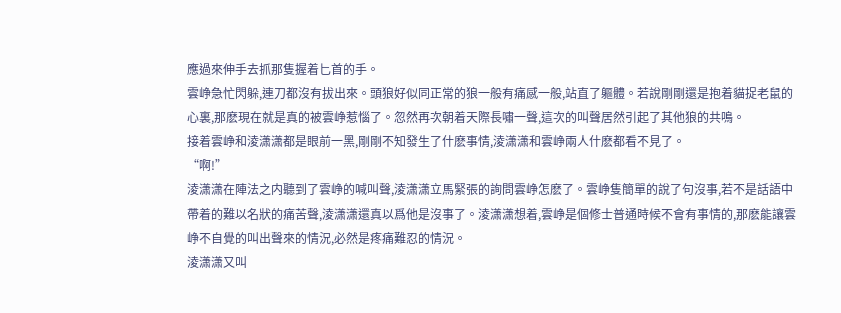應過來伸手去抓那隻握着匕首的手。
雲峥急忙閃躲,連刀都沒有拔出來。頭狼好似同正常的狼一般有痛感一般,站直了軀體。若說剛剛還是抱着貓捉老鼠的心裏,那麽現在就是真的被雲峥惹惱了。忽然再次朝着天際長嘯一聲,這次的叫聲居然引起了其他狼的共鳴。
接着雲峥和淩潇潇都是眼前一黑,剛剛不知發生了什麽事情,淩潇潇和雲峥兩人什麽都看不見了。
“啊!”
淩潇潇在陣法之内聽到了雲峥的喊叫聲,淩潇潇立馬緊張的詢問雲峥怎麽了。雲峥隻簡單的說了句沒事,若不是話語中帶着的難以名狀的痛苦聲,淩潇潇還真以爲他是沒事了。淩潇潇想着,雲峥是個修士普通時候不會有事情的,那麽能讓雲峥不自覺的叫出聲來的情況,必然是疼痛難忍的情況。
淩潇潇又叫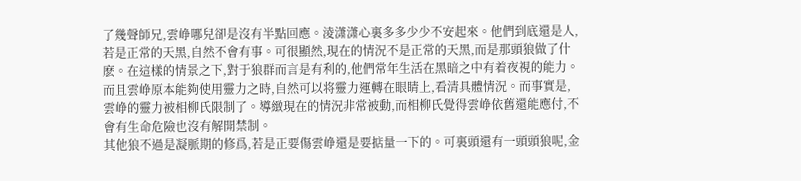了幾聲師兄,雲峥哪兒卻是沒有半點回應。淩潇潇心裏多多少少不安起來。他們到底還是人,若是正常的天黑,自然不會有事。可很顯然,現在的情況不是正常的天黑,而是那頭狼做了什麽。在這樣的情景之下,對于狼群而言是有利的,他們常年生活在黑暗之中有着夜視的能力。
而且雲峥原本能夠使用靈力之時,自然可以将靈力運轉在眼睛上,看清具體情況。而事實是,雲峥的靈力被相柳氏限制了。導緻現在的情況非常被動,而相柳氏覺得雲峥依舊還能應付,不會有生命危險也沒有解開禁制。
其他狼不過是凝脈期的修爲,若是正要傷雲峥還是要掂量一下的。可裏頭還有一頭頭狼呢,金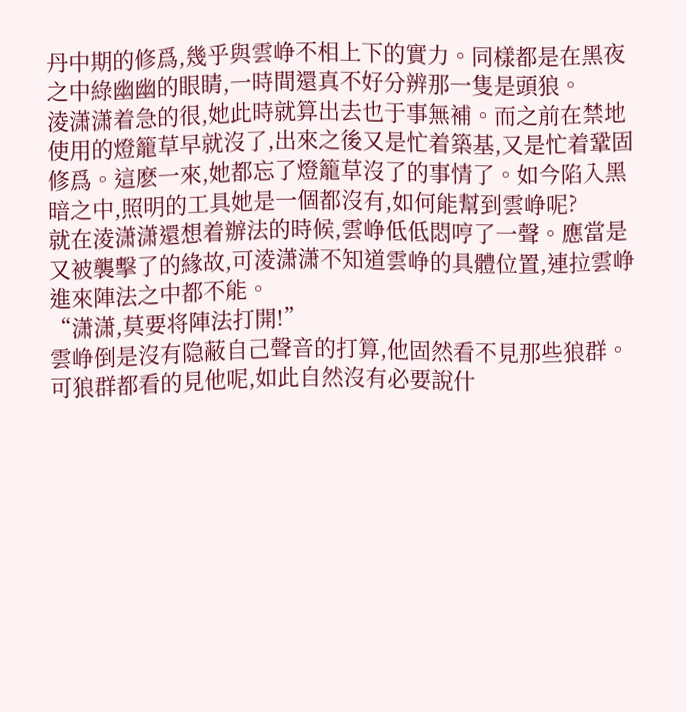丹中期的修爲,幾乎與雲峥不相上下的實力。同樣都是在黑夜之中綠幽幽的眼睛,一時間還真不好分辨那一隻是頭狼。
淩潇潇着急的很,她此時就算出去也于事無補。而之前在禁地使用的燈籠草早就沒了,出來之後又是忙着築基,又是忙着鞏固修爲。這麽一來,她都忘了燈籠草沒了的事情了。如今陷入黑暗之中,照明的工具她是一個都沒有,如何能幫到雲峥呢?
就在淩潇潇還想着辦法的時候,雲峥低低悶哼了一聲。應當是又被襲擊了的緣故,可淩潇潇不知道雲峥的具體位置,連拉雲峥進來陣法之中都不能。
“潇潇,莫要将陣法打開!”
雲峥倒是沒有隐蔽自己聲音的打算,他固然看不見那些狼群。可狼群都看的見他呢,如此自然沒有必要說什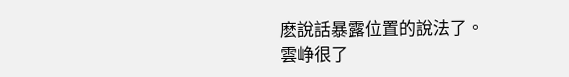麽說話暴露位置的說法了。
雲峥很了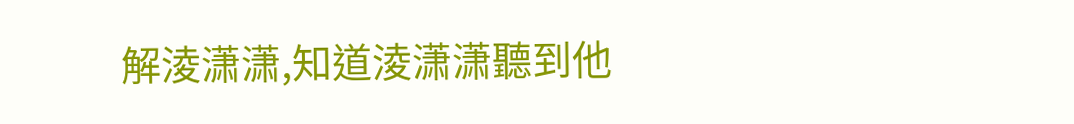解淩潇潇,知道淩潇潇聽到他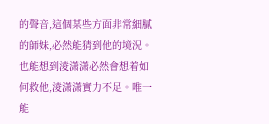的聲音,這個某些方面非常細膩的師妹,必然能猜到他的境況。也能想到淩潇潇必然會想着如何救他,淩潇潇實力不足。唯一能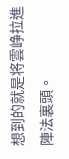想到的就是将雲峥拉進陣法裏頭。